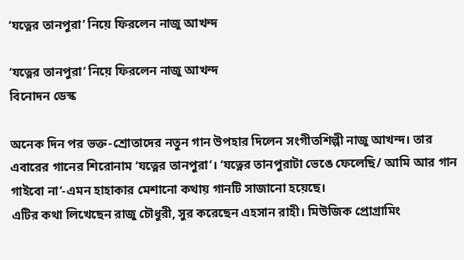‘যত্নের তানপুরা’ নিয়ে ফিরলেন নাজু আখন্দ

‘যত্নের তানপুরা’ নিয়ে ফিরলেন নাজু আখন্দ
বিনোদন ডেস্ক

অনেক দিন পর ভক্ত-শ্রোতাদের নতুন গান উপহার দিলেন সংগীতশিল্পী নাজু আখন্দ। তার এবারের গানের শিরোনাম ‘যত্নের তানপুরা’। ‘যত্নের তানপুরাটা ভেঙে ফেলেছি/ আমি আর গান গাইবো না’-এমন হাহাকার মেশানো কথায় গানটি সাজানো হয়েছে।
এটির কথা লিখেছেন রাজু চৌধুরী, সুর করেছেন এহসান রাহী। মিউজিক প্রোগ্রামিং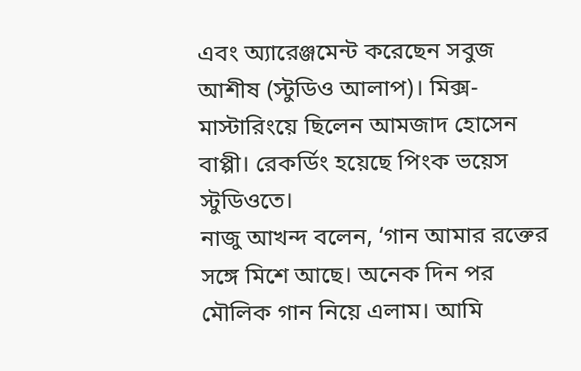এবং অ্যারেঞ্জমেন্ট করেছেন সবুজ আশীষ (স্টুডিও আলাপ)। মিক্স-মাস্টারিংয়ে ছিলেন আমজাদ হোসেন বাপ্পী। রেকর্ডিং হয়েছে পিংক ভয়েস স্টুডিওতে।
নাজু আখন্দ বলেন, ‘গান আমার রক্তের সঙ্গে মিশে আছে। অনেক দিন পর মৌলিক গান নিয়ে এলাম। আমি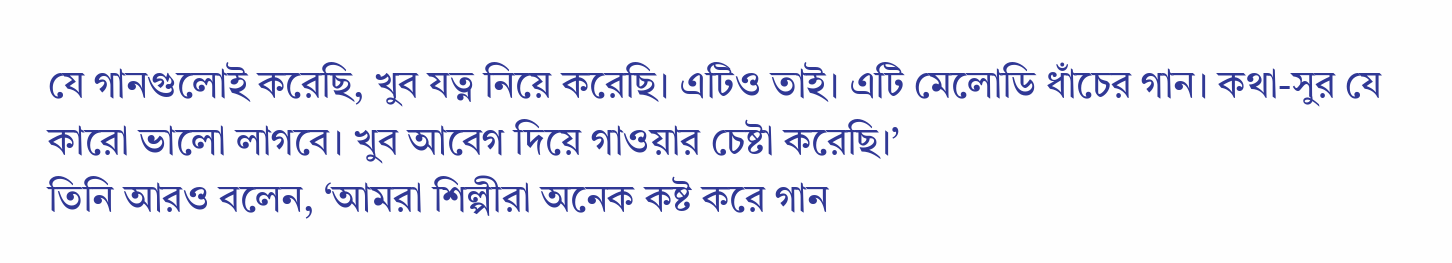যে গানগুলোই করেছি, খুব যত্ন নিয়ে করেছি। এটিও তাই। এটি মেলোডি ধাঁচের গান। কথা-সুর যে কারো ভালো লাগবে। খুব আবেগ দিয়ে গাওয়ার চেষ্টা করেছি।’
তিনি আরও বলেন, ‘আমরা শিল্পীরা অনেক কষ্ট করে গান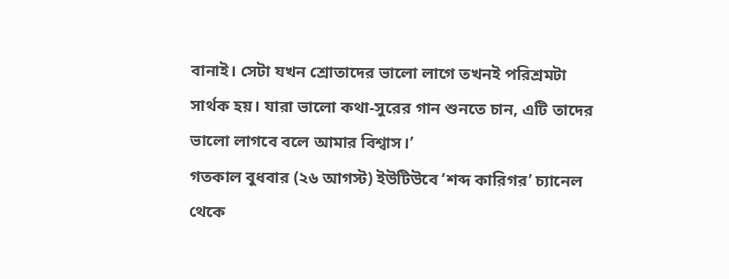বানাই। সেটা যখন শ্রোতাদের ভালো লাগে তখনই পরিশ্রমটা সার্থক হয়। যারা ভালো কথা-সুরের গান শুনতে চান, এটি তাদের ভালো লাগবে বলে আমার বিশ্বাস।’
গতকাল বুধবার (২৬ আগস্ট) ইউটিউবে ‘শব্দ কারিগর’ চ্যানেল থেকে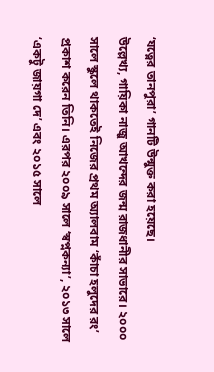‘যত্নের তানপুরা’ গানটি উন্মুক্ত করা হয়েছে।
উল্লেখ্য, গায়িকা নাজু আখন্দের জন্ম রাজধানীর সাভারে। ২০০০ সালে স্কুলে থাকতেই নিজের প্রথম অ্যালবাম ‘কাঁচা হলুদের রং’ প্রকাশ করেন তিনি। এরপর ২০০৯ সালে ‘স্বপ্নকন্যা’, ২০১৩ সালে ‘একটু জায়গা দে’ এবং ২০১৫ সালে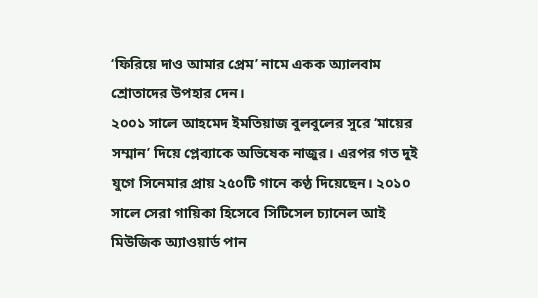‘ফিরিয়ে দাও আমার প্রেম’ নামে একক অ্যালবাম শ্রোতাদের উপহার দেন।
২০০১ সালে আহমেদ ইমতিয়াজ বুলবুলের সুরে ‘মায়ের সম্মান’ দিয়ে প্লেব্যাকে অভিষেক নাজুর। এরপর গত দুই যুগে সিনেমার প্রায় ২৫০টি গানে কণ্ঠ দিয়েছেন। ২০১০ সালে সেরা গায়িকা হিসেবে সিটিসেল চ্যানেল আই মিউজিক অ্যাওয়ার্ড পান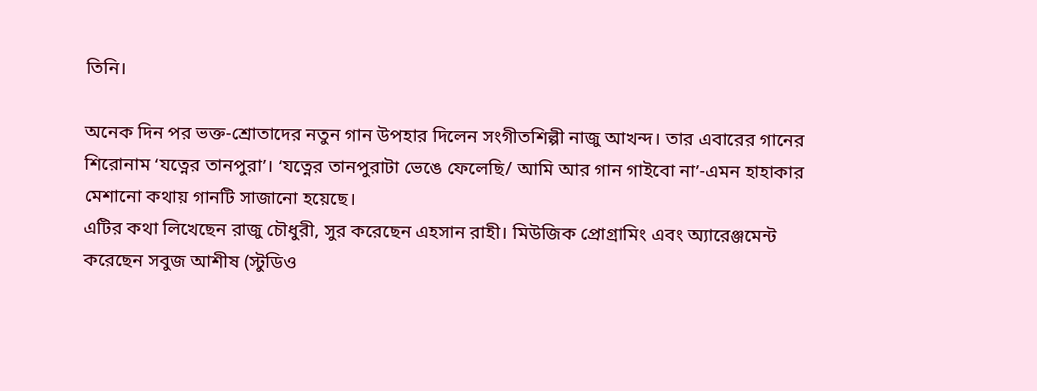তিনি।

অনেক দিন পর ভক্ত-শ্রোতাদের নতুন গান উপহার দিলেন সংগীতশিল্পী নাজু আখন্দ। তার এবারের গানের শিরোনাম ‘যত্নের তানপুরা’। ‘যত্নের তানপুরাটা ভেঙে ফেলেছি/ আমি আর গান গাইবো না’-এমন হাহাকার মেশানো কথায় গানটি সাজানো হয়েছে।
এটির কথা লিখেছেন রাজু চৌধুরী, সুর করেছেন এহসান রাহী। মিউজিক প্রোগ্রামিং এবং অ্যারেঞ্জমেন্ট করেছেন সবুজ আশীষ (স্টুডিও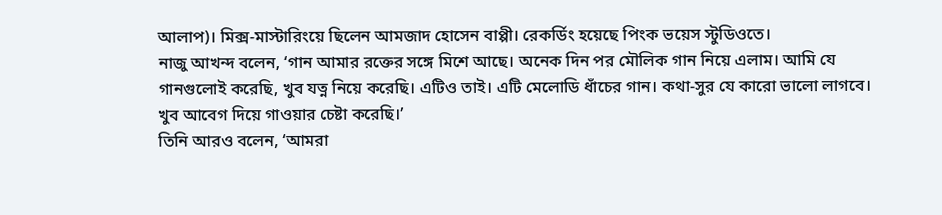আলাপ)। মিক্স-মাস্টারিংয়ে ছিলেন আমজাদ হোসেন বাপ্পী। রেকর্ডিং হয়েছে পিংক ভয়েস স্টুডিওতে।
নাজু আখন্দ বলেন, ‘গান আমার রক্তের সঙ্গে মিশে আছে। অনেক দিন পর মৌলিক গান নিয়ে এলাম। আমি যে গানগুলোই করেছি, খুব যত্ন নিয়ে করেছি। এটিও তাই। এটি মেলোডি ধাঁচের গান। কথা-সুর যে কারো ভালো লাগবে। খুব আবেগ দিয়ে গাওয়ার চেষ্টা করেছি।’
তিনি আরও বলেন, ‘আমরা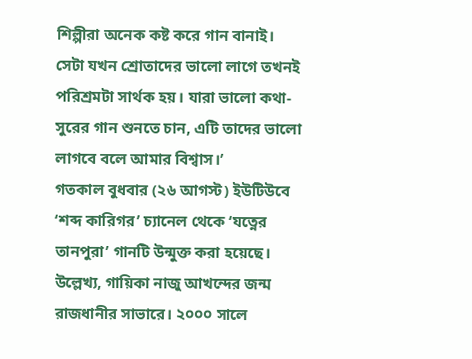শিল্পীরা অনেক কষ্ট করে গান বানাই। সেটা যখন শ্রোতাদের ভালো লাগে তখনই পরিশ্রমটা সার্থক হয়। যারা ভালো কথা-সুরের গান শুনতে চান, এটি তাদের ভালো লাগবে বলে আমার বিশ্বাস।’
গতকাল বুধবার (২৬ আগস্ট) ইউটিউবে ‘শব্দ কারিগর’ চ্যানেল থেকে ‘যত্নের তানপুরা’ গানটি উন্মুক্ত করা হয়েছে।
উল্লেখ্য, গায়িকা নাজু আখন্দের জন্ম রাজধানীর সাভারে। ২০০০ সালে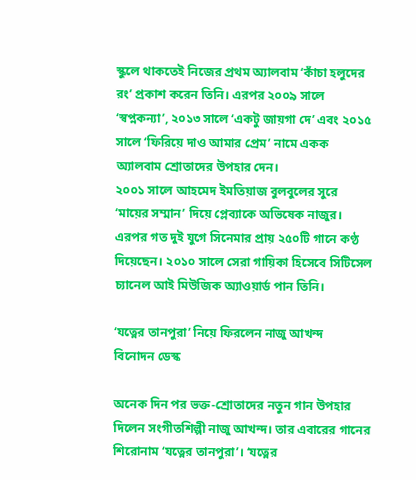স্কুলে থাকতেই নিজের প্রথম অ্যালবাম ‘কাঁচা হলুদের রং’ প্রকাশ করেন তিনি। এরপর ২০০৯ সালে ‘স্বপ্নকন্যা’, ২০১৩ সালে ‘একটু জায়গা দে’ এবং ২০১৫ সালে ‘ফিরিয়ে দাও আমার প্রেম’ নামে একক অ্যালবাম শ্রোতাদের উপহার দেন।
২০০১ সালে আহমেদ ইমতিয়াজ বুলবুলের সুরে ‘মায়ের সম্মান’ দিয়ে প্লেব্যাকে অভিষেক নাজুর। এরপর গত দুই যুগে সিনেমার প্রায় ২৫০টি গানে কণ্ঠ দিয়েছেন। ২০১০ সালে সেরা গায়িকা হিসেবে সিটিসেল চ্যানেল আই মিউজিক অ্যাওয়ার্ড পান তিনি।

‘যত্নের তানপুরা’ নিয়ে ফিরলেন নাজু আখন্দ
বিনোদন ডেস্ক

অনেক দিন পর ভক্ত-শ্রোতাদের নতুন গান উপহার দিলেন সংগীতশিল্পী নাজু আখন্দ। তার এবারের গানের শিরোনাম ‘যত্নের তানপুরা’। ‘যত্নের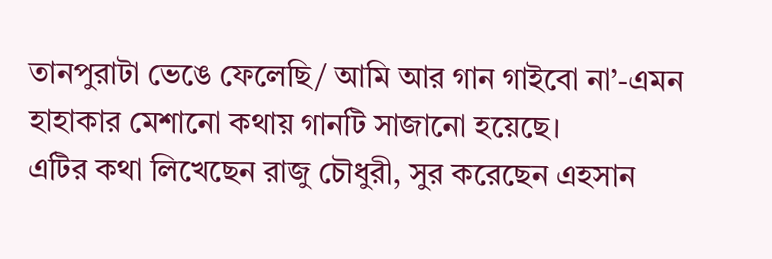তানপুরাটা ভেঙে ফেলেছি/ আমি আর গান গাইবো না’-এমন হাহাকার মেশানো কথায় গানটি সাজানো হয়েছে।
এটির কথা লিখেছেন রাজু চৌধুরী, সুর করেছেন এহসান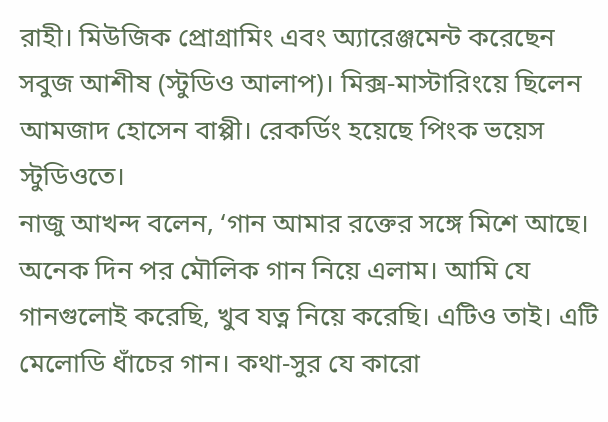রাহী। মিউজিক প্রোগ্রামিং এবং অ্যারেঞ্জমেন্ট করেছেন সবুজ আশীষ (স্টুডিও আলাপ)। মিক্স-মাস্টারিংয়ে ছিলেন আমজাদ হোসেন বাপ্পী। রেকর্ডিং হয়েছে পিংক ভয়েস স্টুডিওতে।
নাজু আখন্দ বলেন, ‘গান আমার রক্তের সঙ্গে মিশে আছে। অনেক দিন পর মৌলিক গান নিয়ে এলাম। আমি যে গানগুলোই করেছি, খুব যত্ন নিয়ে করেছি। এটিও তাই। এটি মেলোডি ধাঁচের গান। কথা-সুর যে কারো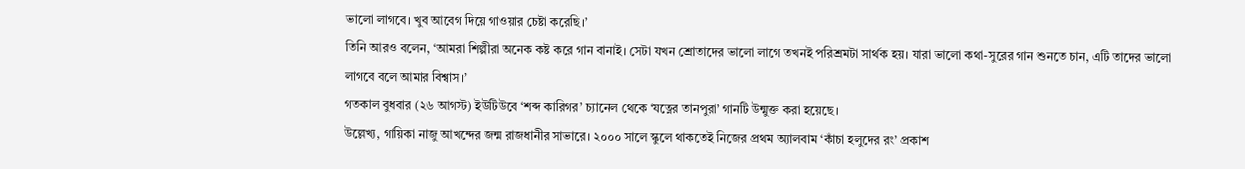ভালো লাগবে। খুব আবেগ দিয়ে গাওয়ার চেষ্টা করেছি।’
তিনি আরও বলেন, ‘আমরা শিল্পীরা অনেক কষ্ট করে গান বানাই। সেটা যখন শ্রোতাদের ভালো লাগে তখনই পরিশ্রমটা সার্থক হয়। যারা ভালো কথা-সুরের গান শুনতে চান, এটি তাদের ভালো লাগবে বলে আমার বিশ্বাস।’
গতকাল বুধবার (২৬ আগস্ট) ইউটিউবে ‘শব্দ কারিগর’ চ্যানেল থেকে ‘যত্নের তানপুরা’ গানটি উন্মুক্ত করা হয়েছে।
উল্লেখ্য, গায়িকা নাজু আখন্দের জন্ম রাজধানীর সাভারে। ২০০০ সালে স্কুলে থাকতেই নিজের প্রথম অ্যালবাম ‘কাঁচা হলুদের রং’ প্রকাশ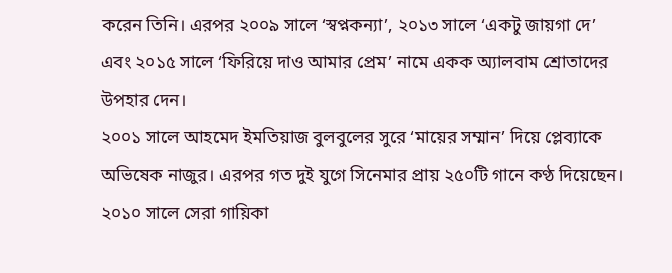করেন তিনি। এরপর ২০০৯ সালে ‘স্বপ্নকন্যা’, ২০১৩ সালে ‘একটু জায়গা দে’ এবং ২০১৫ সালে ‘ফিরিয়ে দাও আমার প্রেম’ নামে একক অ্যালবাম শ্রোতাদের উপহার দেন।
২০০১ সালে আহমেদ ইমতিয়াজ বুলবুলের সুরে ‘মায়ের সম্মান’ দিয়ে প্লেব্যাকে অভিষেক নাজুর। এরপর গত দুই যুগে সিনেমার প্রায় ২৫০টি গানে কণ্ঠ দিয়েছেন। ২০১০ সালে সেরা গায়িকা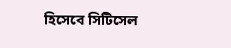হিসেবে সিটিসেল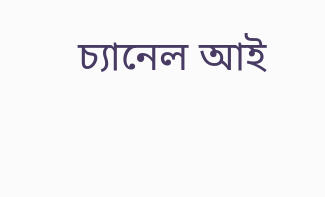চ্যানেল আই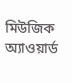মিউজিক অ্যাওয়ার্ড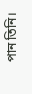পান তিনি।